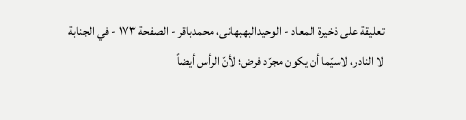تعلیقة علی ذخیرة المعاد - الوحیدالبهبهانی، محمدباقر - الصفحة ١٧٣ - في الجنابة
لا النادر، لاسيّما أن يكون مجرّد فرض؛ لأنّ الرأس أيضاً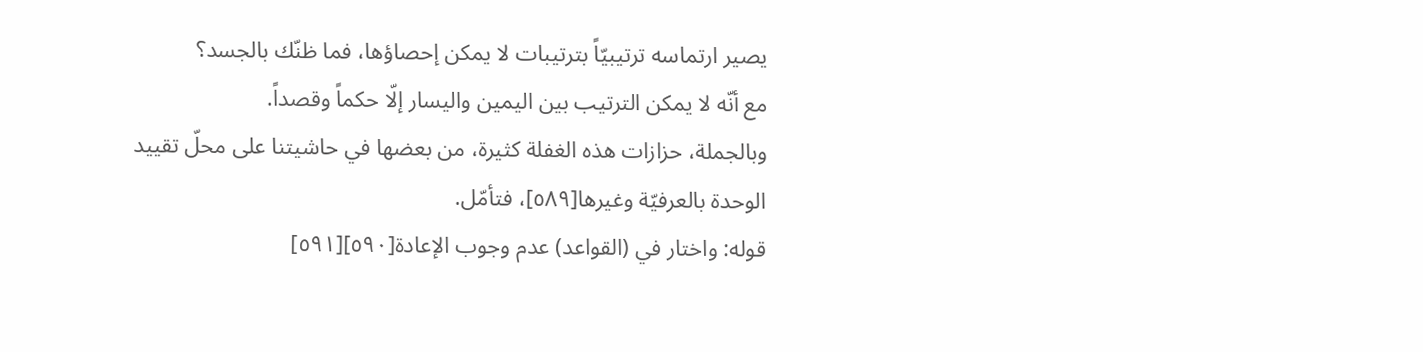يصير ارتماسه ترتيبيّاً بترتيبات لا يمكن إحصاؤها، فما ظنّك بالجسد؟
مع أنّه لا يمكن الترتيب بين اليمين واليسار إلّا حكماً وقصداً.
وبالجملة، حزازات هذه الغفلة كثيرة، من بعضها في حاشيتنا على محلّ تقييد الوحدة بالعرفيّة وغيرها[٥٨٩]، فتأمّل.
قوله: واختار في (القواعد) عدم وجوب الإعادة[٥٩٠][٥٩١]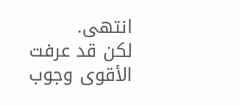انتهى.
لكن قد عرفت الأقوى وجوب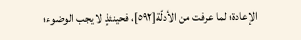الإعادة؛ لما عرفت من الأدلّة[٥٩٢]، فحينئذٍ لا يجب الوضوء؛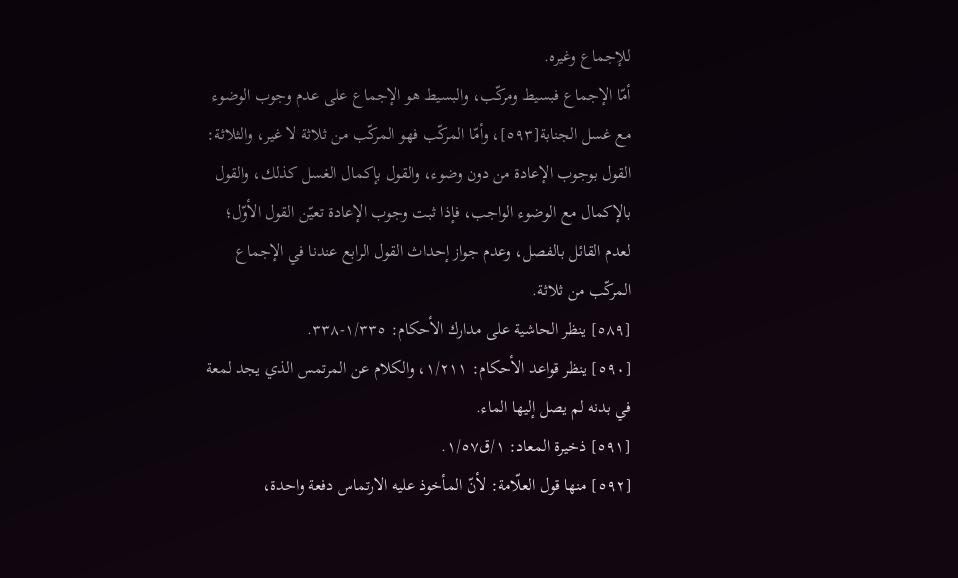للإجماع وغيره.
أمّا الإجماع فبسيط ومركّب، والبسيط هو الإجماع على عدم وجوب الوضوء مع غسل الجنابة[٥٩٣]، وأمّا المركّب فهو المركّب من ثلاثة لا غير، والثلاثة:
القول بوجوب الإعادة من دون وضوء، والقول بإكمال الغسل كذلك، والقول بالإكمال مع الوضوء الواجب، فإذا ثبت وجوب الإعادة تعيّن القول الأوّل؛ لعدم القائل بالفصل، وعدم جواز إحداث القول الرابع عندنا في الإجماع المركّب من ثلاثة.
[٥٨٩] ينظر الحاشية على مدارك الأحكام: ١/٣٣٥-٣٣٨.
[٥٩٠] ينظر قواعد الأحكام: ١/٢١١، والكلام عن المرتمس الذي يجد لمعة في بدنه لم يصل إليها الماء.
[٥٩١] ذخيرة المعاد: ١/ق١/٥٧.
[٥٩٢] منها قول العلّامة: لأنّ المأخوذ عليه الارتماس دفعة واحدة،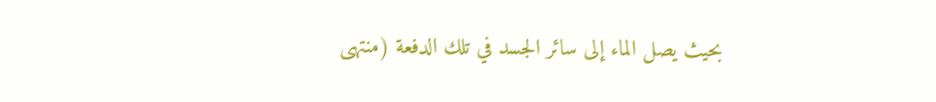بحيث يصل الماء إلى سائر الجسد في تلك الدفعة (منتهى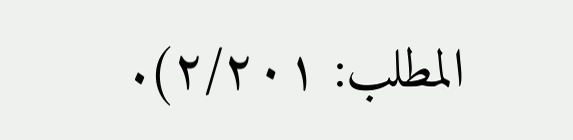المطلب: ٢/٢٠١).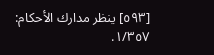[٥٩٣] ينظر مدارك الأحكام: ١/٣٥٧.